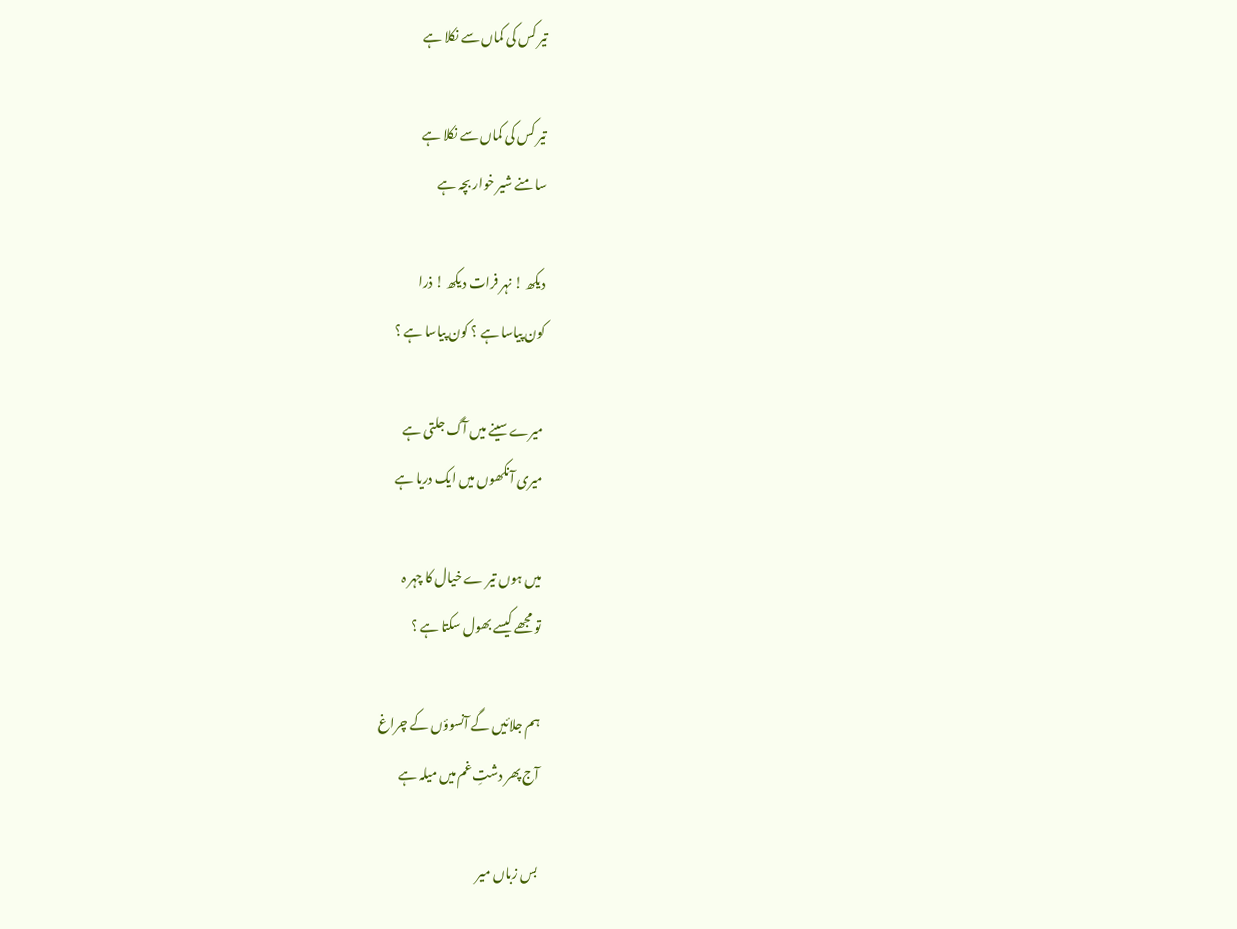تیر کس کی کماں سے نکلا ہے

تیر کس کی کماں سے نکلا ہے
سا منے شیر خوار بچہ ہے

دیکھ ! نہر فرات دیکھ ! ذرا
کون پیاسا ہے ؟ کون پیاسا ہے ؟

میرے سینے میں آگ جلتی ہے
میری آنکھوں میں ایک دریا ہے

میں ہوں تیر ے خیال کا چہر ہ
تو مجھے کیسے بھول سکتا ہے ؟

ہم جلائیں گے آنسوؤں کے چراغ
آج پھر دشتِ غم میں میلہ ہے

بس زباں میر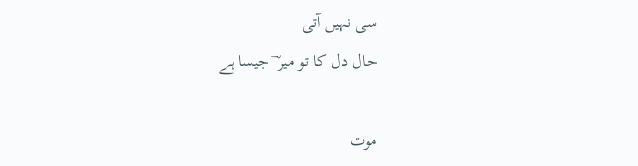سی نہیں آتی
حال دل کا تو میر ؔ جیسا ہے

موت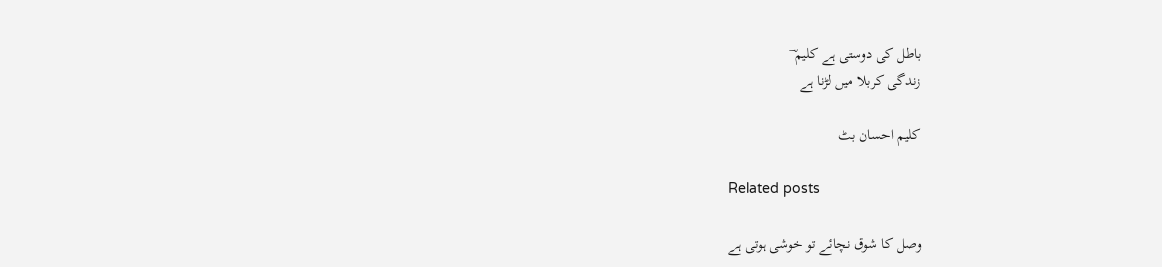باطل کی دوستی ہے کلیم ؔ
زندگی کربلا میں لڑنا ہے

کلیم احسان بٹ

Related posts

وصل کا شوق نچائے تو خوشی ہوتی ہے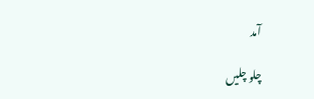آمد

چلو چلیں